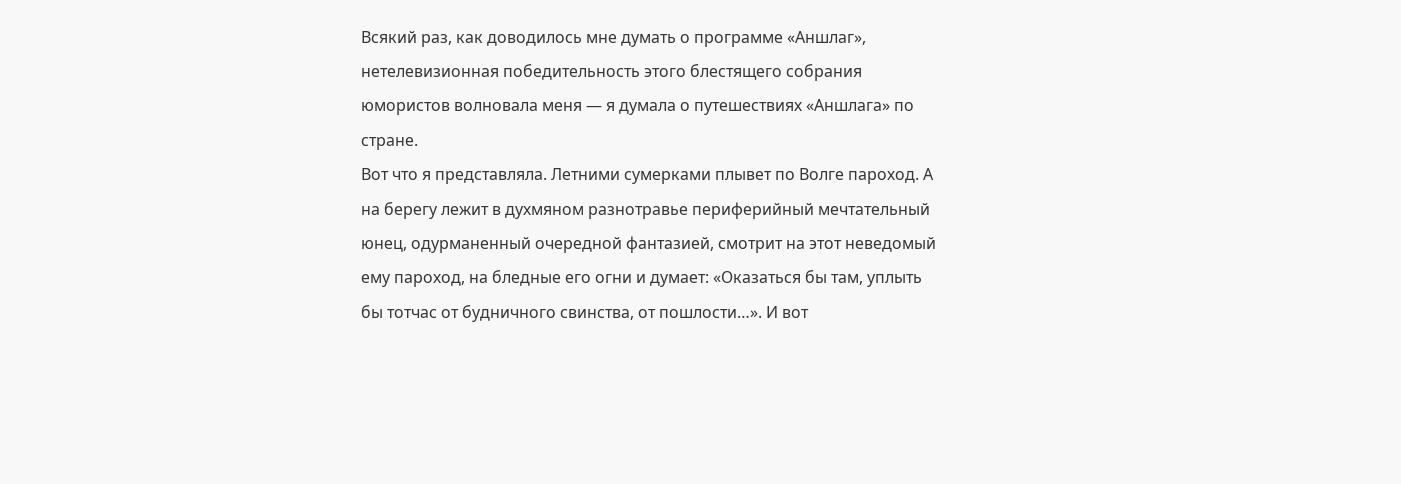Всякий раз, как доводилось мне думать о программе «Аншлаг», нетелевизионная победительность этого блестящего собрания юмористов волновала меня — я думала о путешествиях «Аншлага» по стране.
Вот что я представляла. Летними сумерками плывет по Волге пароход. А на берегу лежит в духмяном разнотравье периферийный мечтательный юнец, одурманенный очередной фантазией, смотрит на этот неведомый ему пароход, на бледные его огни и думает: «Оказаться бы там, уплыть бы тотчас от будничного свинства, от пошлости…». И вот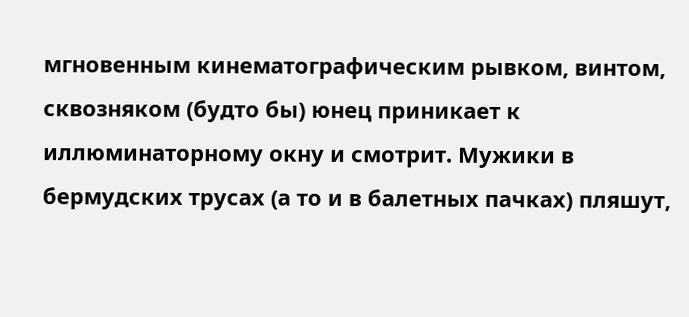мгновенным кинематографическим рывком, винтом, сквозняком (будто бы) юнец приникает к иллюминаторному окну и смотрит. Мужики в бермудских трусах (а то и в балетных пачках) пляшут,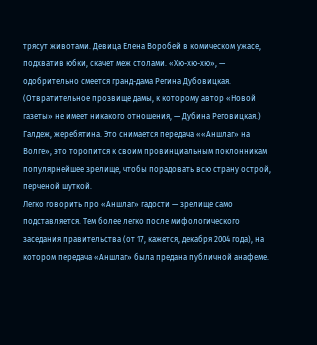трясут животами. Девица Елена Воробей в комическом ужасе, подхватив юбки, скачет меж столами. «Хю-хю-хю», — одобрительно смеется гранд-дама Регина Дубовицкая. (Отвратительное прозвище дамы, к которому автор «Новой газеты» не имеет никакого отношения, — Дубина Реговицкая.) Галдеж, жеребятина. Это снимается передача ««Аншлаг» на Волге», это торопится к своим провинциальным поклонникам популярнейшее зрелище, чтобы порадовать всю страну острой, перченой шуткой.
Легко говорить про «Аншлаг» гадости — зрелище само подставляется. Тем более легко после мифологического заседания правительства (от 17, кажется, декабря 2004 года), на котором передача «Аншлаг» была предана публичной анафеме.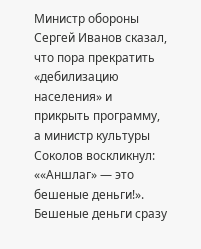Министр обороны Сергей Иванов сказал, что пора прекратить «дебилизацию населения» и прикрыть программу, а министр культуры Соколов воскликнул: ««Аншлаг» — это бешеные деньги!». Бешеные деньги сразу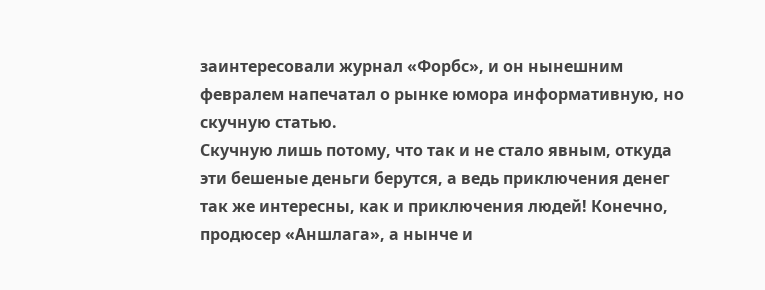заинтересовали журнал «Форбс», и он нынешним февралем напечатал о рынке юмора информативную, но скучную статью.
Скучную лишь потому, что так и не стало явным, откуда эти бешеные деньги берутся, а ведь приключения денег так же интересны, как и приключения людей! Конечно, продюсер «Аншлага», а нынче и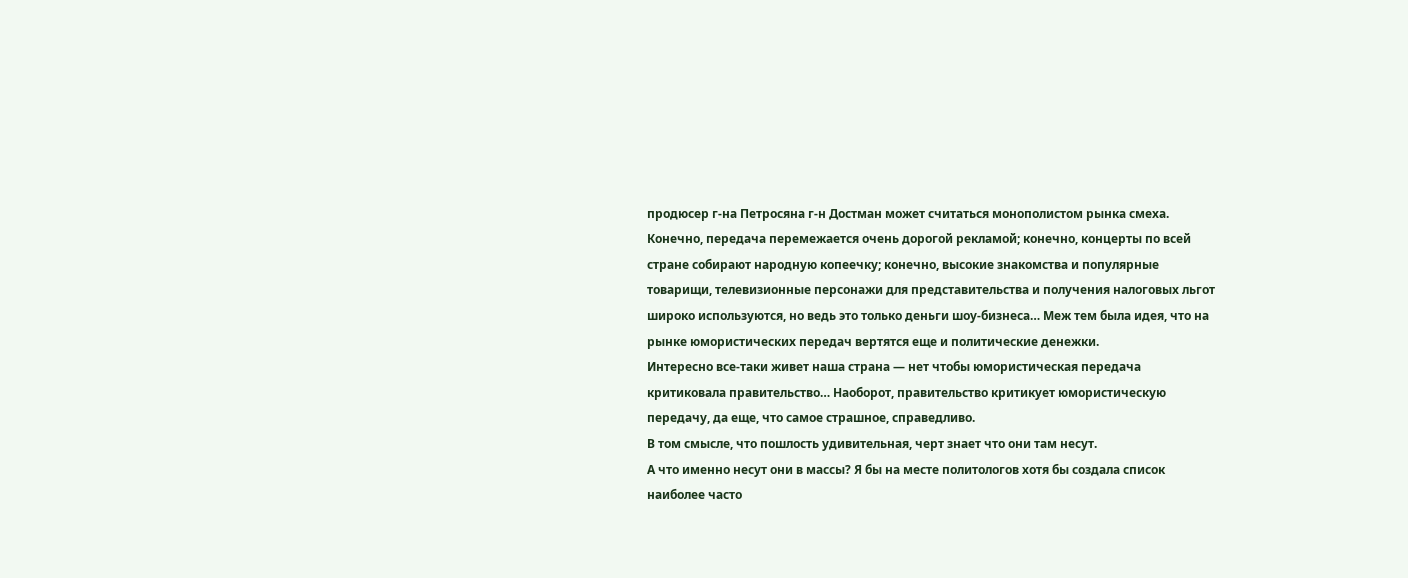продюсер г-на Петросяна г-н Достман может считаться монополистом рынка смеха. Конечно, передача перемежается очень дорогой рекламой; конечно, концерты по всей стране собирают народную копеечку; конечно, высокие знакомства и популярные товарищи, телевизионные персонажи для представительства и получения налоговых льгот широко используются, но ведь это только деньги шоу-бизнеса… Меж тем была идея, что на рынке юмористических передач вертятся еще и политические денежки.
Интересно все-таки живет наша страна — нет чтобы юмористическая передача критиковала правительство… Наоборот, правительство критикует юмористическую передачу, да еще, что самое страшное, справедливо.
В том смысле, что пошлость удивительная, черт знает что они там несут.
А что именно несут они в массы? Я бы на месте политологов хотя бы создала список наиболее часто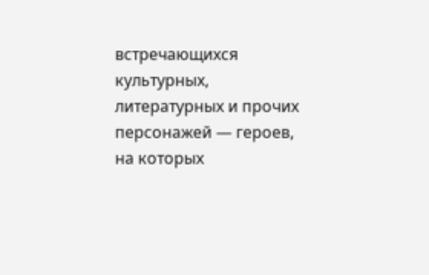встречающихся культурных, литературных и прочих персонажей — героев, на которых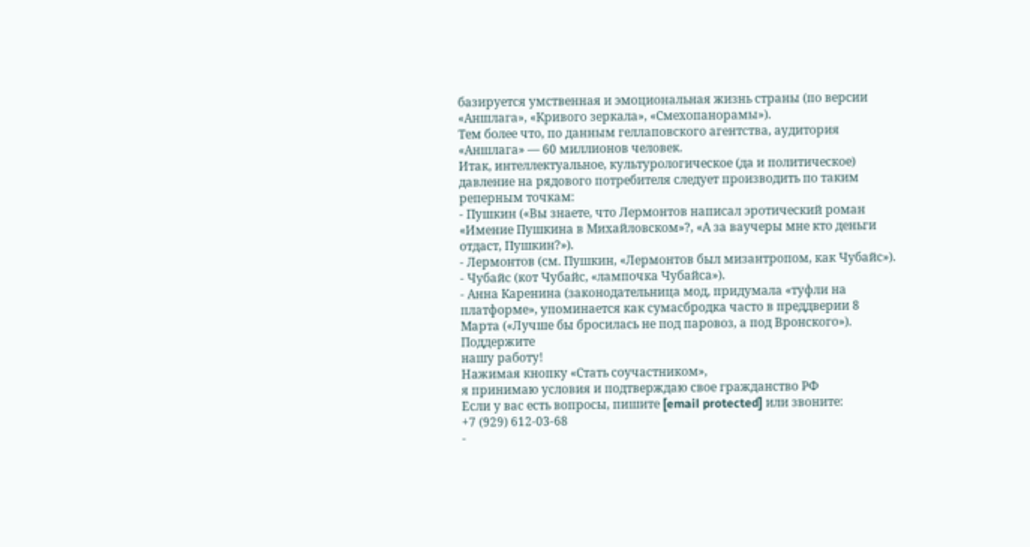базируется умственная и эмоциональная жизнь страны (по версии «Аншлага», «Кривого зеркала», «Смехопанорамы»).
Тем более что, по данным геллаповского агентства, аудитория «Аншлага» — 60 миллионов человек.
Итак, интеллектуальное, культурологическое (да и политическое) давление на рядового потребителя следует производить по таким реперным точкам:
- Пушкин («Вы знаете, что Лермонтов написал эротический роман «Имение Пушкина в Михайловском»?, «А за ваучеры мне кто деньги отдаст, Пушкин?»).
- Лермонтов (см. Пушкин, «Лермонтов был мизантропом, как Чубайс»).
- Чубайс (кот Чубайс, «лампочка Чубайса»).
- Анна Каренина (законодательница мод, придумала «туфли на платформе», упоминается как сумасбродка часто в преддверии 8 Марта («Лучше бы бросилась не под паровоз, а под Вронского»).
Поддержите
нашу работу!
Нажимая кнопку «Стать соучастником»,
я принимаю условия и подтверждаю свое гражданство РФ
Если у вас есть вопросы, пишите [email protected] или звоните:
+7 (929) 612-03-68
-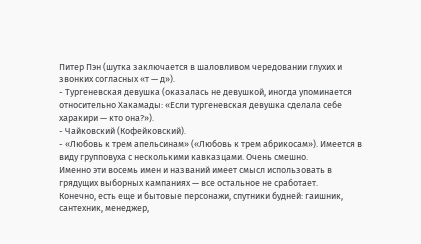Питер Пэн (шутка заключается в шаловливом чередовании глухих и звонких согласных «т — д»).
- Тургеневская девушка (оказалась не девушкой, иногда упоминается относительно Хакамады: «Если тургеневская девушка сделала себе харакири — кто она?»).
- Чайковский (Кофейковский).
- «Любовь к трем апельсинам» («Любовь к трем абрикосам»). Имеется в виду групповуха с несколькими кавказцами. Очень смешно.
Именно эти восемь имен и названий имеет смысл использовать в грядущих выборных кампаниях — все остальное не сработает.
Конечно, есть еще и бытовые персонажи, спутники будней: гаишник, сантехник, менеджер,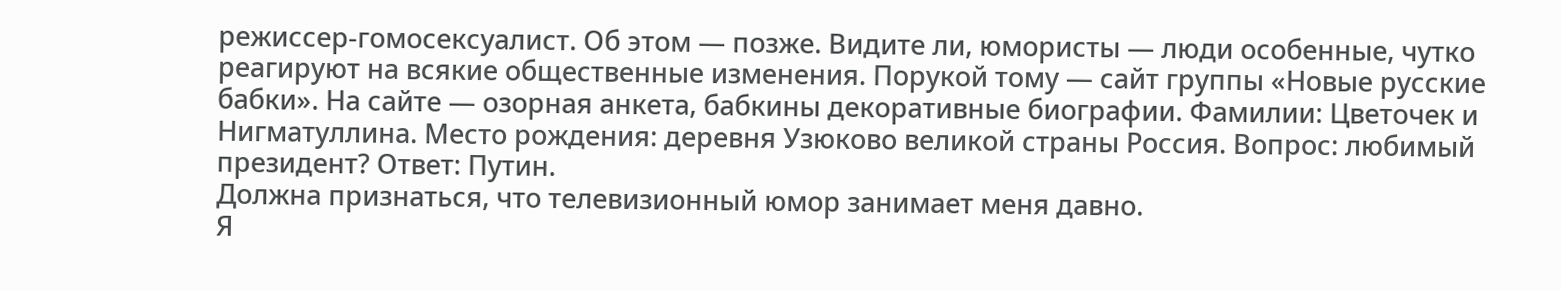режиссер-гомосексуалист. Об этом — позже. Видите ли, юмористы — люди особенные, чутко реагируют на всякие общественные изменения. Порукой тому — сайт группы «Новые русские бабки». На сайте — озорная анкета, бабкины декоративные биографии. Фамилии: Цветочек и Нигматуллина. Место рождения: деревня Узюково великой страны Россия. Вопрос: любимый президент? Ответ: Путин.
Должна признаться, что телевизионный юмор занимает меня давно.
Я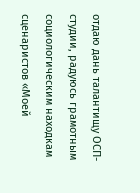отдаю дань талантищу ОСП-студии, радуюсь грамотным социологическим находкам сценаристов «Моей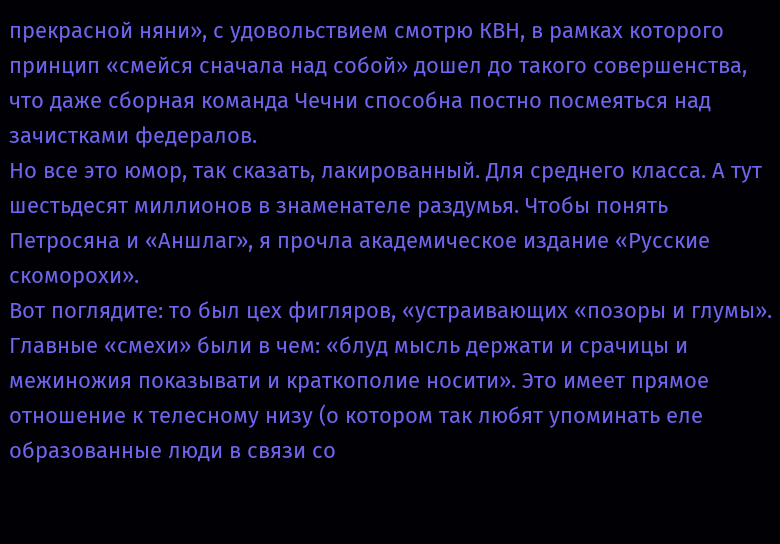прекрасной няни», с удовольствием смотрю КВН, в рамках которого принцип «смейся сначала над собой» дошел до такого совершенства, что даже сборная команда Чечни способна постно посмеяться над зачистками федералов.
Но все это юмор, так сказать, лакированный. Для среднего класса. А тут шестьдесят миллионов в знаменателе раздумья. Чтобы понять Петросяна и «Аншлаг», я прочла академическое издание «Русские скоморохи».
Вот поглядите: то был цех фигляров, «устраивающих «позоры и глумы». Главные «смехи» были в чем: «блуд мысль держати и срачицы и межиножия показывати и краткополие носити». Это имеет прямое отношение к телесному низу (о котором так любят упоминать еле образованные люди в связи со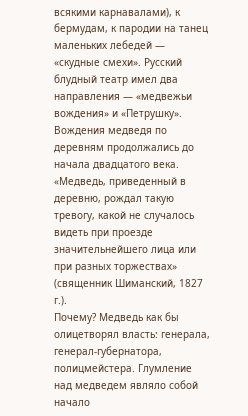всякими карнавалами), к бермудам, к пародии на танец маленьких лебедей — «скудные смехи». Русский блудный театр имел два направления — «медвежьи вождения» и «Петрушку». Вождения медведя по деревням продолжались до начала двадцатого века. «Медведь, приведенный в деревню, рождал такую тревогу, какой не случалось видеть при проезде значительнейшего лица или при разных торжествах» (священник Шиманский, 1827 г.).
Почему? Медведь как бы олицетворял власть: генерала, генерал-губернатора, полицмейстера. Глумление над медведем являло собой начало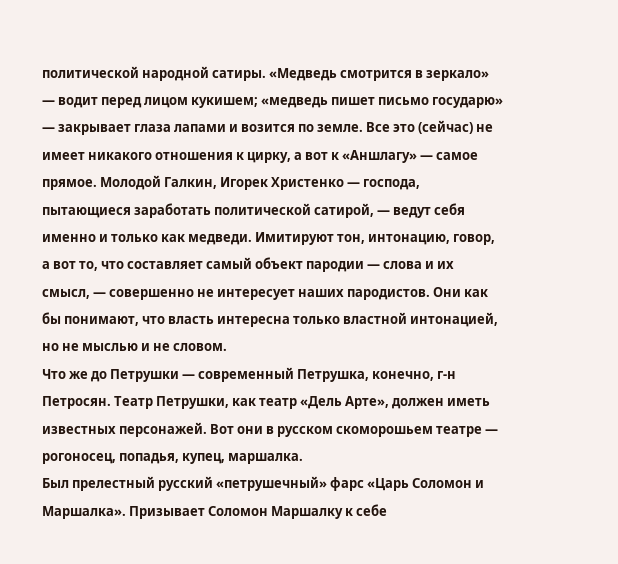политической народной сатиры. «Медведь смотрится в зеркало» — водит перед лицом кукишем; «медведь пишет письмо государю» — закрывает глаза лапами и возится по земле. Все это (сейчас) не имеет никакого отношения к цирку, а вот к «Аншлагу» — самое прямое. Молодой Галкин, Игорек Христенко — господа, пытающиеся заработать политической сатирой, — ведут себя именно и только как медведи. Имитируют тон, интонацию, говор, а вот то, что составляет самый объект пародии — слова и их смысл, — совершенно не интересует наших пародистов. Они как бы понимают, что власть интересна только властной интонацией, но не мыслью и не словом.
Что же до Петрушки — современный Петрушка, конечно, г-н Петросян. Театр Петрушки, как театр «Дель Арте», должен иметь известных персонажей. Вот они в русском скоморошьем театре — рогоносец, попадья, купец, маршалка.
Был прелестный русский «петрушечный» фарс «Царь Соломон и Маршалка». Призывает Соломон Маршалку к себе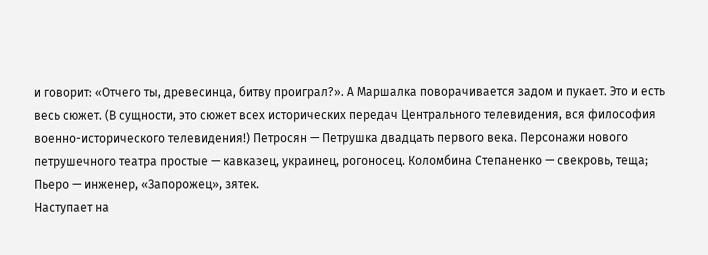и говорит: «Отчего ты, древесинца, битву проиграл?». А Маршалка поворачивается задом и пукает. Это и есть весь сюжет. (В сущности, это сюжет всех исторических передач Центрального телевидения, вся философия военно-исторического телевидения!) Петросян — Петрушка двадцать первого века. Персонажи нового петрушечного театра простые — кавказец, украинец, рогоносец. Коломбина Степаненко — свекровь, теща; Пьеро — инженер, «Запорожец», зятек.
Наступает на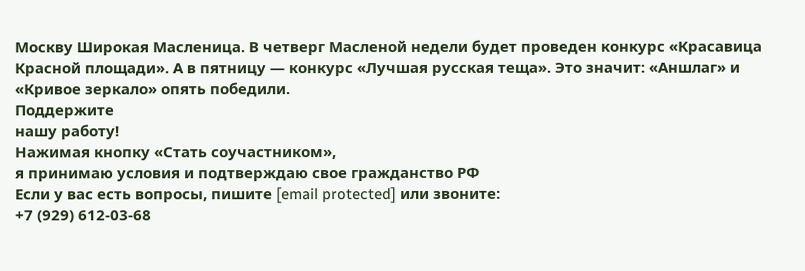Москву Широкая Масленица. В четверг Масленой недели будет проведен конкурс «Красавица Красной площади». А в пятницу — конкурс «Лучшая русская теща». Это значит: «Аншлаг» и «Кривое зеркало» опять победили.
Поддержите
нашу работу!
Нажимая кнопку «Стать соучастником»,
я принимаю условия и подтверждаю свое гражданство РФ
Если у вас есть вопросы, пишите [email protected] или звоните:
+7 (929) 612-03-68